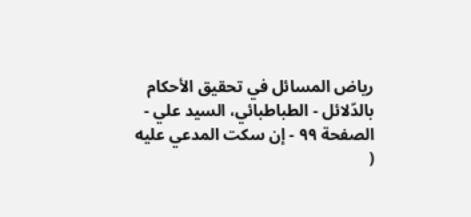رياض المسائل في تحقيق الأحكام بالدّلائل - الطباطبائي، السيد علي - الصفحة ٩٩ - إن سكت المدعي عليه
(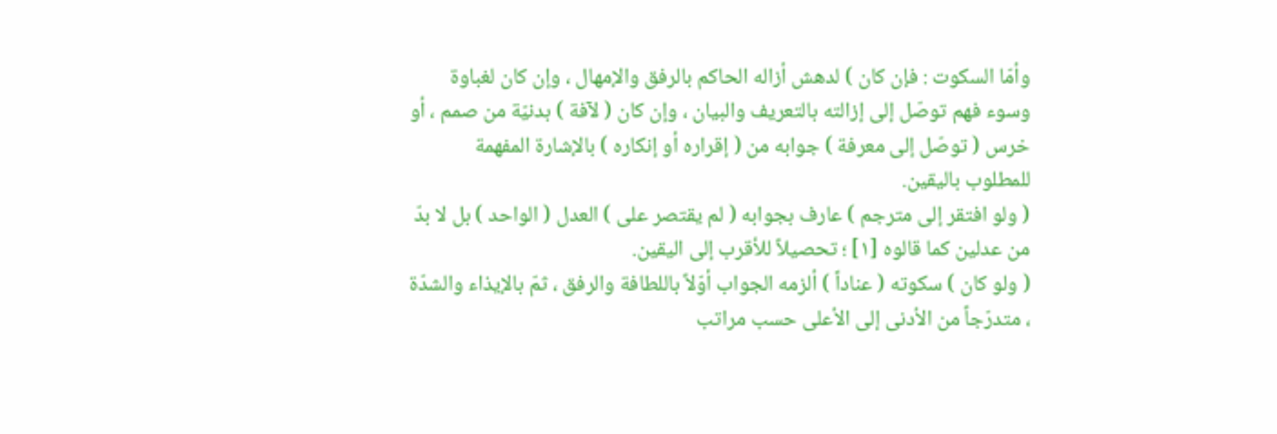وأمّا السكوت : فإن كان ) لدهش أزاله الحاكم بالرفق والإمهال ، وإن كان لغباوة وسوء فهم توصّل إلى إزالته بالتعريف والبيان ، وإن كان ( لآفة ) بدنيّة من صمم ، أو خرس ( توصّل إلى معرفة ) جوابه من ( إقراره أو إنكاره ) بالإشارة المفهمة للمطلوب باليقين.
( ولو افتقر إلى مترجم ) عارف بجوابه ( لم يقتصر على ) العدل ( الواحد ) بل لا بدّ من عدلين كما قالوه [١] ؛ تحصيلاً للأقرب إلى اليقين.
( ولو كان ) سكوته ( عناداً ) ألزمه الجواب أوّلاً باللطافة والرفق ، ثمّ بالإيذاء والشدّة ، متدرّجاً من الأدنى إلى الأعلى حسب مراتب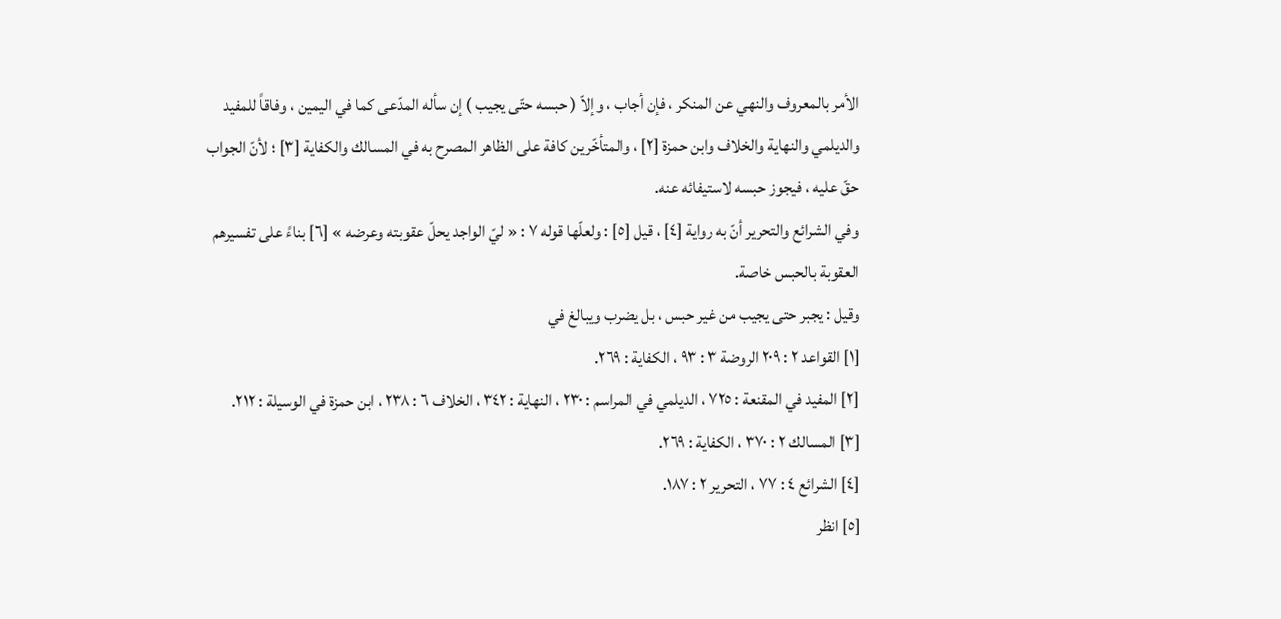الأمر بالمعروف والنهي عن المنكر ، فإن أجاب ، وإلاّ ( حبسه حتّى يجيب ) إن سأله المدّعى كما في اليمين ، وفاقاً للمفيد والديلمي والنهاية والخلاف وابن حمزة [٢] ، والمتأخّرين كافة على الظاهر المصرح به في المسالك والكفاية [٣] ؛ لأنّ الجواب حقّ عليه ، فيجوز حبسه لاستيفائه عنه.
وفي الشرائع والتحرير أنّ به رواية [٤] ، قيل [٥] : ولعلّها قوله ٧ : « ليّ الواجد يحلّ عقوبته وعرضه » [٦] بناءً على تفسيرهم العقوبة بالحبس خاصة.
وقيل : يجبر حتى يجيب من غير حبس ، بل يضرب ويبالغ في
[١] القواعد ٢ : ٢٠٩ الروضة ٣ : ٩٣ ، الكفاية : ٢٦٩.
[٢] المفيد في المقنعة : ٧٢٥ ، الديلمي في المراسم : ٢٣٠ ، النهاية : ٣٤٢ ، الخلاف ٦ : ٢٣٨ ، ابن حمزة في الوسيلة : ٢١٢.
[٣] المسالك ٢ : ٣٧٠ ، الكفاية : ٢٦٩.
[٤] الشرائع ٤ : ٧٧ ، التحرير ٢ : ١٨٧.
[٥] انظر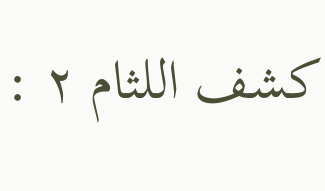كشف اللثام ٢ :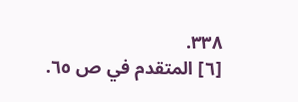٣٣٨.
[٦] المتقدم في ص ٦٥.